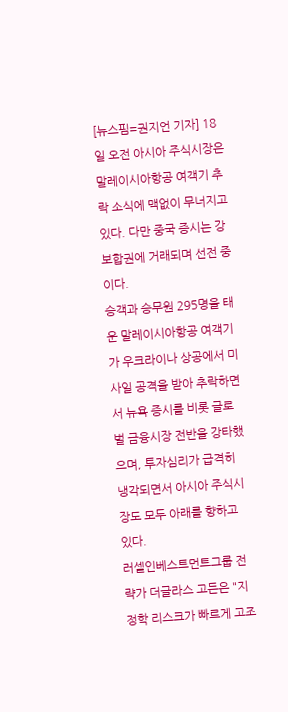[뉴스핌=권지언 기자] 18일 오전 아시아 주식시장은 말레이시아항공 여객기 추락 소식에 맥없이 무너지고 있다. 다만 중국 증시는 강보합권에 거래되며 선전 중이다.
승객과 승무원 295명을 태운 말레이시아항공 여객기가 우크라이나 상공에서 미사일 공격을 받아 추락하면서 뉴욕 증시를 비롯 글로벌 금융시장 전반을 강타했으며, 투자심리가 급격히 냉각되면서 아시아 주식시장도 모두 아래를 향하고 있다.
러셀인베스트먼트그룹 전략가 더글라스 고든은 "지정학 리스크가 빠르게 고조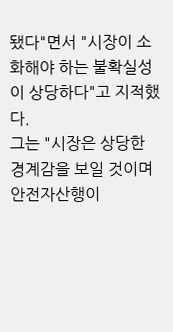됐다"면서 "시장이 소화해야 하는 불확실성이 상당하다"고 지적했다.
그는 "시장은 상당한 경계감을 보일 것이며 안전자산행이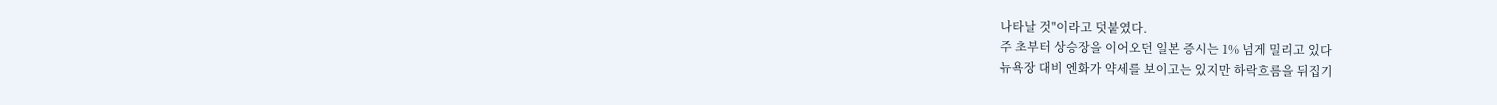나타날 것"이라고 덧붙였다.
주 초부터 상승장을 이어오던 일본 증시는 1% 넘게 밀리고 있다
뉴욕장 대비 엔화가 약세를 보이고는 있지만 하락흐름을 뒤집기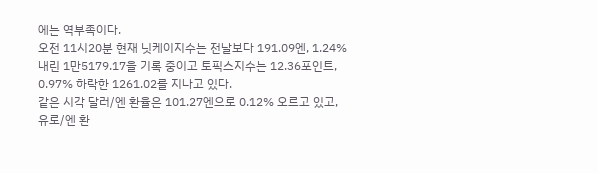에는 역부족이다.
오전 11시20분 현재 닛케이지수는 전날보다 191.09엔, 1.24% 내린 1만5179.17을 기록 중이고 토픽스지수는 12.36포인트, 0.97% 하락한 1261.02를 지나고 있다.
같은 시각 달러/엔 환율은 101.27엔으로 0.12% 오르고 있고, 유로/엔 환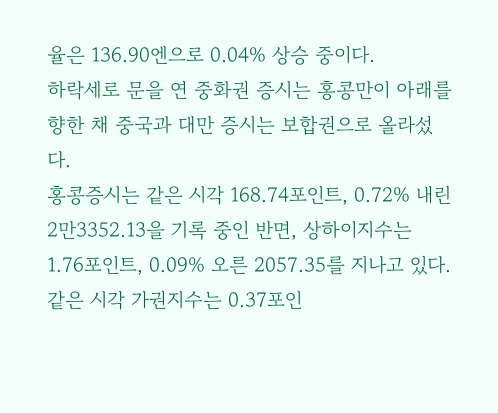율은 136.90엔으로 0.04% 상승 중이다.
하락세로 문을 연 중화권 증시는 홍콩만이 아래를 향한 채 중국과 대만 증시는 보합권으로 올라섰다.
홍콩증시는 같은 시각 168.74포인트, 0.72% 내린 2만3352.13을 기록 중인 반면, 상하이지수는 1.76포인트, 0.09% 오른 2057.35를 지나고 있다. 같은 시각 가권지수는 0.37포인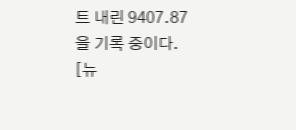트 내린 9407.87을 기록 중이다.
[뉴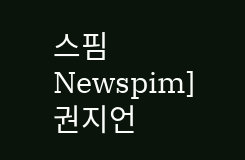스핌 Newspim] 권지언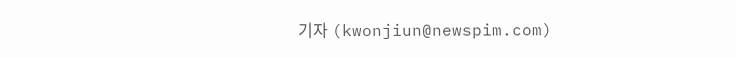기자 (kwonjiun@newspim.com)